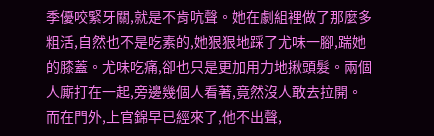季優咬緊牙關,就是不肯吭聲。她在劇組裡做了那麼多粗活,自然也不是吃素的,她狠狠地踩了尤味一腳,踹她的膝蓋。尤味吃痛,卻也只是更加用力地揪頭髮。兩個人廝打在一起,旁邊幾個人看著,竟然沒人敢去拉開。
而在門外,上官錦早已經來了,他不出聲,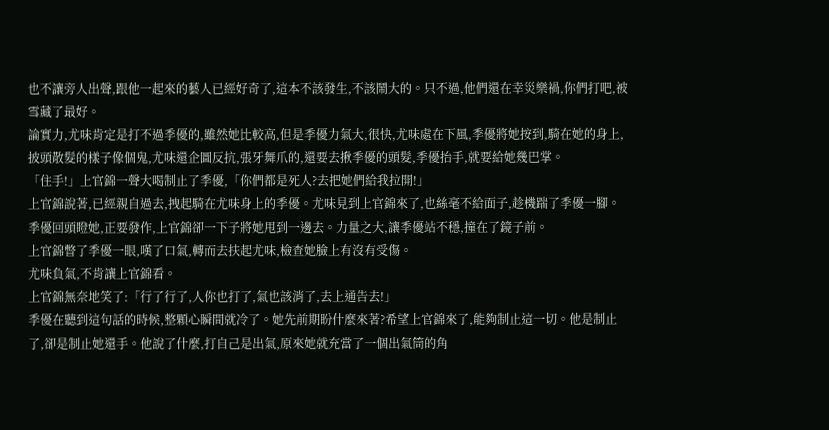也不讓旁人出聲,跟他一起來的藝人已經好奇了,這本不該發生,不該鬧大的。只不過,他們還在幸災樂禍,你們打吧,被雪藏了最好。
論實力,尤味肯定是打不過季優的,雖然她比較高,但是季優力氣大,很快,尤味處在下風,季優將她按到,騎在她的身上,披頭散髮的樣子像個鬼,尤味還企圖反抗,張牙舞爪的,還要去揪季優的頭髮,季優抬手,就要給她幾巴掌。
「住手!」上官錦一聲大喝制止了季優,「你們都是死人?去把她們給我拉開!」
上官錦說著,已經親自過去,拽起騎在尤味身上的季優。尤味見到上官錦來了,也絲毫不給面子,趁機踹了季優一腳。季優回頭瞪她,正要發作,上官錦卻一下子將她甩到一邊去。力量之大,讓季優站不穩,撞在了鏡子前。
上官錦瞥了季優一眼,嘆了口氣,轉而去扶起尤味,檢查她臉上有沒有受傷。
尤味負氣,不肯讓上官錦看。
上官錦無奈地笑了:「行了行了,人你也打了,氣也該消了,去上通告去!」
季優在聽到這句話的時候,整顆心瞬間就冷了。她先前期盼什麼來著?希望上官錦來了,能夠制止這一切。他是制止了,卻是制止她還手。他說了什麼,打自己是出氣,原來她就充當了一個出氣筒的角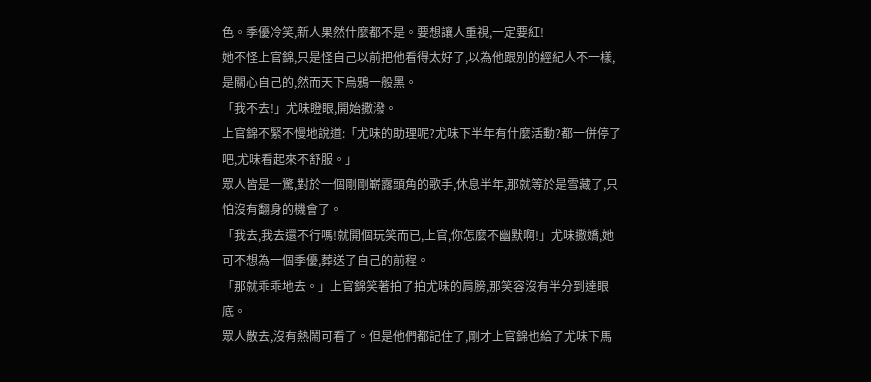色。季優冷笑,新人果然什麼都不是。要想讓人重視,一定要紅!
她不怪上官錦,只是怪自己以前把他看得太好了,以為他跟別的經紀人不一樣,是關心自己的,然而天下烏鴉一般黑。
「我不去!」尤味瞪眼,開始撒潑。
上官錦不緊不慢地說道:「尤味的助理呢?尤味下半年有什麼活動?都一併停了吧,尤味看起來不舒服。」
眾人皆是一驚,對於一個剛剛嶄露頭角的歌手,休息半年,那就等於是雪藏了,只怕沒有翻身的機會了。
「我去,我去還不行嗎!就開個玩笑而已,上官,你怎麼不幽默啊!」尤味撒嬌,她可不想為一個季優,葬送了自己的前程。
「那就乖乖地去。」上官錦笑著拍了拍尤味的肩膀,那笑容沒有半分到達眼底。
眾人散去,沒有熱鬧可看了。但是他們都記住了,剛才上官錦也給了尤味下馬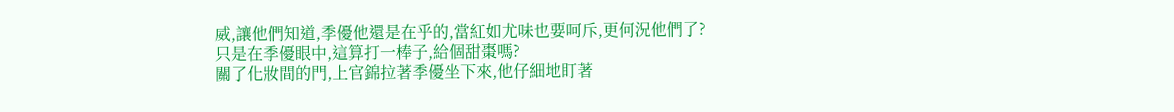威,讓他們知道,季優他還是在乎的,當紅如尤味也要呵斥,更何況他們了?
只是在季優眼中,這算打一棒子,給個甜棗嗎?
關了化妝間的門,上官錦拉著季優坐下來,他仔細地盯著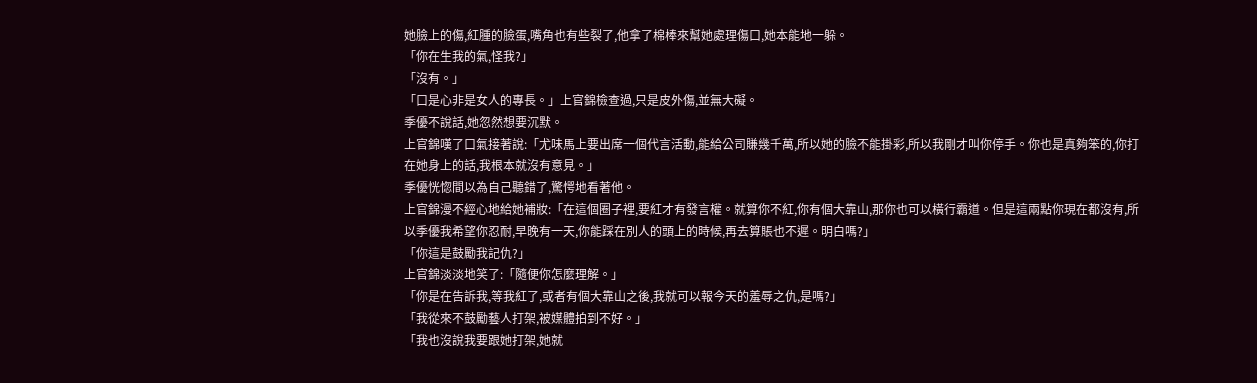她臉上的傷,紅腫的臉蛋,嘴角也有些裂了,他拿了棉棒來幫她處理傷口,她本能地一躲。
「你在生我的氣,怪我?」
「沒有。」
「口是心非是女人的專長。」上官錦檢查過,只是皮外傷,並無大礙。
季優不說話,她忽然想要沉默。
上官錦嘆了口氣接著說:「尤味馬上要出席一個代言活動,能給公司賺幾千萬,所以她的臉不能掛彩,所以我剛才叫你停手。你也是真夠笨的,你打在她身上的話,我根本就沒有意見。」
季優恍惚間以為自己聽錯了,驚愕地看著他。
上官錦漫不經心地給她補妝:「在這個圈子裡,要紅才有發言權。就算你不紅,你有個大靠山,那你也可以橫行霸道。但是這兩點你現在都沒有,所以季優我希望你忍耐,早晚有一天,你能踩在別人的頭上的時候,再去算賬也不遲。明白嗎?」
「你這是鼓勵我記仇?」
上官錦淡淡地笑了:「隨便你怎麼理解。」
「你是在告訴我,等我紅了,或者有個大靠山之後,我就可以報今天的羞辱之仇,是嗎?」
「我從來不鼓勵藝人打架,被媒體拍到不好。」
「我也沒說我要跟她打架,她就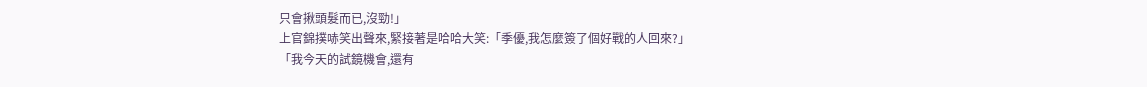只會揪頭髮而已,沒勁!」
上官錦撲哧笑出聲來,緊接著是哈哈大笑:「季優,我怎麼簽了個好戰的人回來?」
「我今天的試鏡機會,還有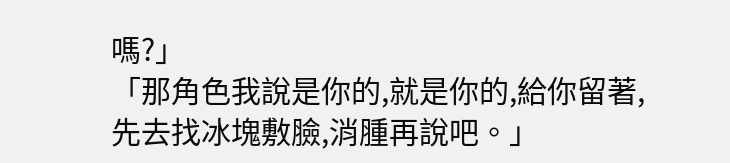嗎?」
「那角色我說是你的,就是你的,給你留著,先去找冰塊敷臉,消腫再說吧。」